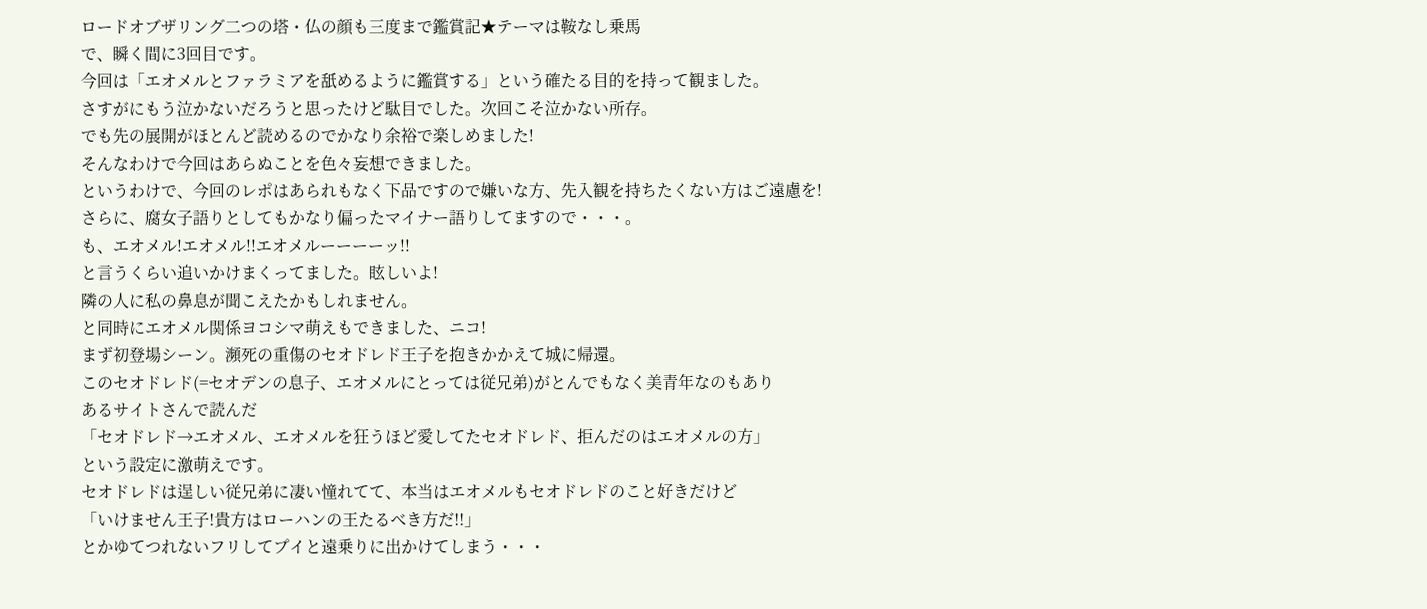ロードオブザリング二つの塔・仏の顔も三度まで鑑賞記★テーマは鞍なし乗馬
で、瞬く間に3回目です。
今回は「エオメルとファラミアを舐めるように鑑賞する」という確たる目的を持って観ました。
さすがにもう泣かないだろうと思ったけど駄目でした。次回こそ泣かない所存。
でも先の展開がほとんど読めるのでかなり余裕で楽しめました!
そんなわけで今回はあらぬことを色々妄想できました。
というわけで、今回のレポはあられもなく下品ですので嫌いな方、先入観を持ちたくない方はご遠慮を!
さらに、腐女子語りとしてもかなり偏ったマイナー語りしてますので・・・。
も、エオメル!エオメル!!エオメルーーーーッ!!
と言うくらい追いかけまくってました。眩しいよ!
隣の人に私の鼻息が聞こえたかもしれません。
と同時にエオメル関係ヨコシマ萌えもできました、ニコ!
まず初登場シーン。瀕死の重傷のセオドレド王子を抱きかかえて城に帰還。
このセオドレド(=セオデンの息子、エオメルにとっては従兄弟)がとんでもなく美青年なのもあり
あるサイトさんで読んだ
「セオドレド→エオメル、エオメルを狂うほど愛してたセオドレド、拒んだのはエオメルの方」
という設定に激萌えです。
セオドレドは逞しい従兄弟に凄い憧れてて、本当はエオメルもセオドレドのこと好きだけど
「いけません王子!貴方はローハンの王たるべき方だ!!」
とかゆてつれないフリしてプイと遠乗りに出かけてしまう・・・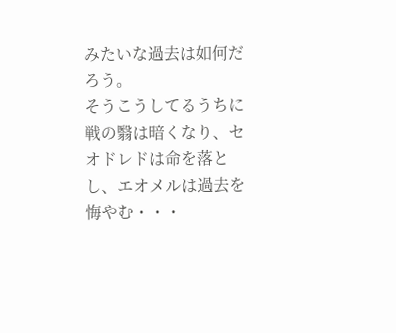みたいな過去は如何だろう。
そうこうしてるうちに戦の翳は暗くなり、セオドレドは命を落とし、エオメルは過去を悔やむ・・・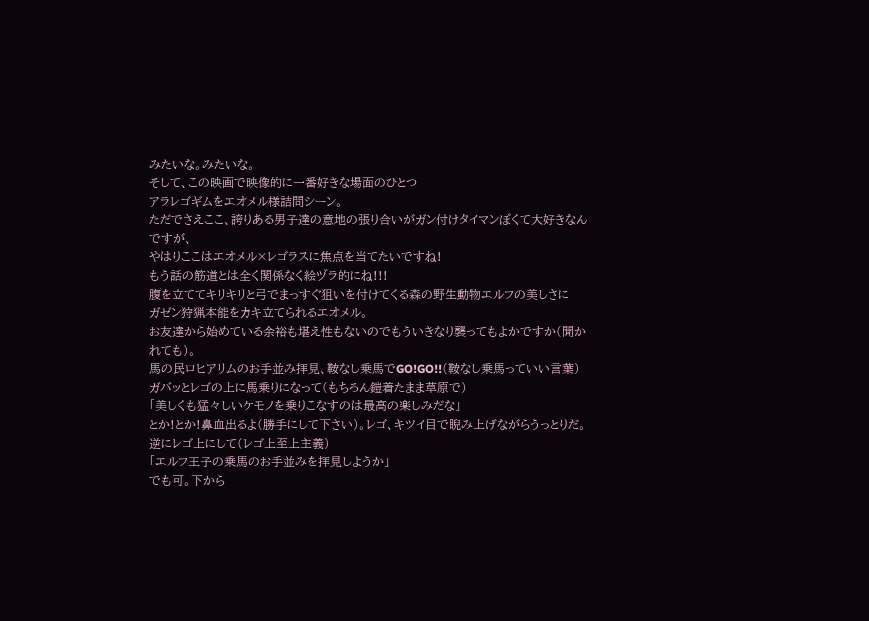みたいな。みたいな。
そして、この映画で映像的に一番好きな場面のひとつ
アラレゴギムをエオメル様詰問シーン。
ただでさえここ、誇りある男子達の意地の張り合いがガン付けタイマンぽくて大好きなんですが、
やはりここはエオメル×レゴラスに焦点を当てたいですね!
もう話の筋道とは全く関係なく絵ヅラ的にね!!!
腹を立ててキリキリと弓でまっすぐ狙いを付けてくる森の野生動物エルフの美しさに
ガゼン狩猟本能をカキ立てられるエオメル。
お友達から始めている余裕も堪え性もないのでもういきなり襲ってもよかですか(聞かれても)。
馬の民ロヒアリムのお手並み拝見、鞍なし乗馬でGO!GO!!(鞍なし乗馬っていい言葉)
ガバッとレゴの上に馬乗りになって(もちろん鎧着たまま草原で)
「美しくも猛々しいケモノを乗りこなすのは最高の楽しみだな」
とか!とか!鼻血出るよ(勝手にして下さい)。レゴ、キツイ目で睨み上げながらうっとりだ。
逆にレゴ上にして(レゴ上至上主義)
「エルフ王子の乗馬のお手並みを拝見しようか」
でも可。下から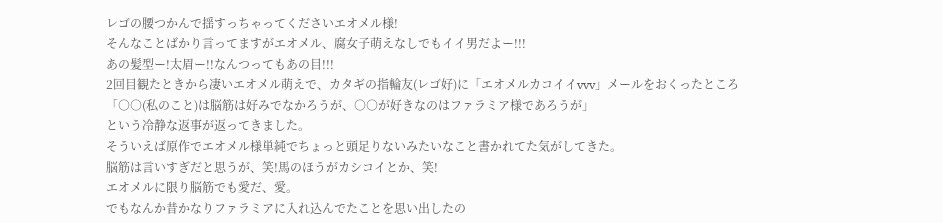レゴの腰つかんで揺すっちゃってくださいエオメル様!
そんなことばかり言ってますがエオメル、腐女子萌えなしでもイイ男だよー!!!
あの髪型ー!太眉ー!!なんつってもあの目!!!
2回目観たときから凄いエオメル萌えで、カタギの指輪友(レゴ好)に「エオメルカコイイvvv」メールをおくったところ
「○○(私のこと)は脳筋は好みでなかろうが、○○が好きなのはファラミア様であろうが」
という冷静な返事が返ってきました。
そういえば原作でエオメル様単純でちょっと頭足りないみたいなこと書かれてた気がしてきた。
脳筋は言いすぎだと思うが、笑!馬のほうがカシコイとか、笑!
エオメルに限り脳筋でも愛だ、愛。
でもなんか昔かなりファラミアに入れ込んでたことを思い出したの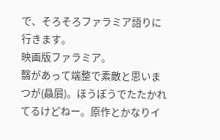で、そろそろファラミア語りに行きます。
映画版ファラミア。
翳があって端整で素敵と思いまつが(贔屓)。ほうぼうでたたかれてるけどねー。原作とかなりイ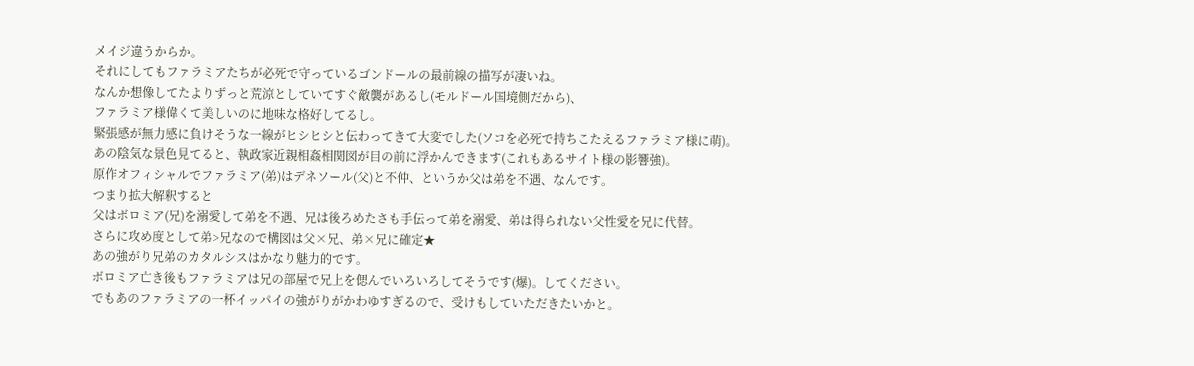メイジ違うからか。
それにしてもファラミアたちが必死で守っているゴンドールの最前線の描写が凄いね。
なんか想像してたよりずっと荒涼としていてすぐ敵襲があるし(モルドール国境側だから)、
ファラミア様偉くて美しいのに地味な格好してるし。
緊張感が無力感に負けそうな一線がヒシヒシと伝わってきて大変でした(ソコを必死で持ちこたえるファラミア様に萌)。
あの陰気な景色見てると、執政家近親相姦相関図が目の前に浮かんできます(これもあるサイト様の影響強)。
原作オフィシャルでファラミア(弟)はデネソール(父)と不仲、というか父は弟を不遇、なんです。
つまり拡大解釈すると
父はボロミア(兄)を溺愛して弟を不遇、兄は後ろめたさも手伝って弟を溺愛、弟は得られない父性愛を兄に代替。
さらに攻め度として弟>兄なので構図は父×兄、弟×兄に確定★
あの強がり兄弟のカタルシスはかなり魅力的です。
ボロミア亡き後もファラミアは兄の部屋で兄上を偲んでいろいろしてそうです(爆)。してください。
でもあのファラミアの一杯イッパイの強がりがかわゆすぎるので、受けもしていただきたいかと。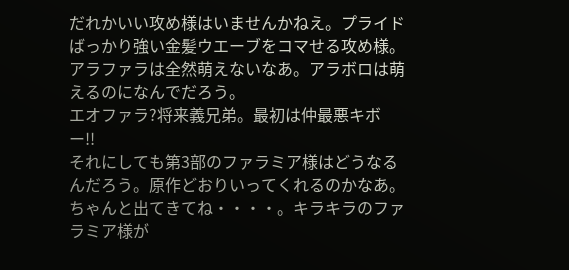だれかいい攻め様はいませんかねえ。プライドばっかり強い金髪ウエーブをコマせる攻め様。
アラファラは全然萌えないなあ。アラボロは萌えるのになんでだろう。
エオファラ?将来義兄弟。最初は仲最悪キボー!!
それにしても第3部のファラミア様はどうなるんだろう。原作どおりいってくれるのかなあ。
ちゃんと出てきてね・・・・。キラキラのファラミア様が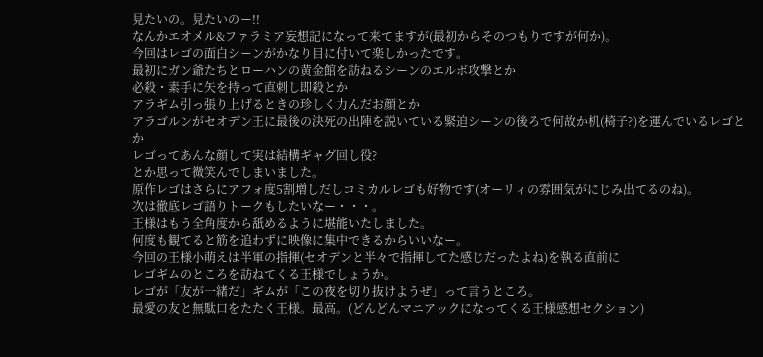見たいの。見たいのー!!
なんかエオメル&ファラミア妄想記になって来てますが(最初からそのつもりですが何か)。
今回はレゴの面白シーンがかなり目に付いて楽しかったです。
最初にガン爺たちとローハンの黄金館を訪ねるシーンのエルボ攻撃とか
必殺・素手に矢を持って直刺し即殺とか
アラギム引っ張り上げるときの珍しく力んだお顔とか
アラゴルンがセオデン王に最後の決死の出陣を説いている緊迫シーンの後ろで何故か机(椅子?)を運んでいるレゴとか
レゴってあんな顔して実は結構ギャグ回し役?
とか思って微笑んでしまいました。
原作レゴはさらにアフォ度5割増しだしコミカルレゴも好物です(オーリィの雰囲気がにじみ出てるのね)。
次は徹底レゴ語りトークもしたいなー・・・。
王様はもう全角度から舐めるように堪能いたしました。
何度も観てると筋を追わずに映像に集中できるからいいなー。
今回の王様小萌えは半軍の指揮(セオデンと半々で指揮してた感じだったよね)を執る直前に
レゴギムのところを訪ねてくる王様でしょうか。
レゴが「友が一緒だ」ギムが「この夜を切り抜けようぜ」って言うところ。
最愛の友と無駄口をたたく王様。最高。(どんどんマニアックになってくる王様感想セクション)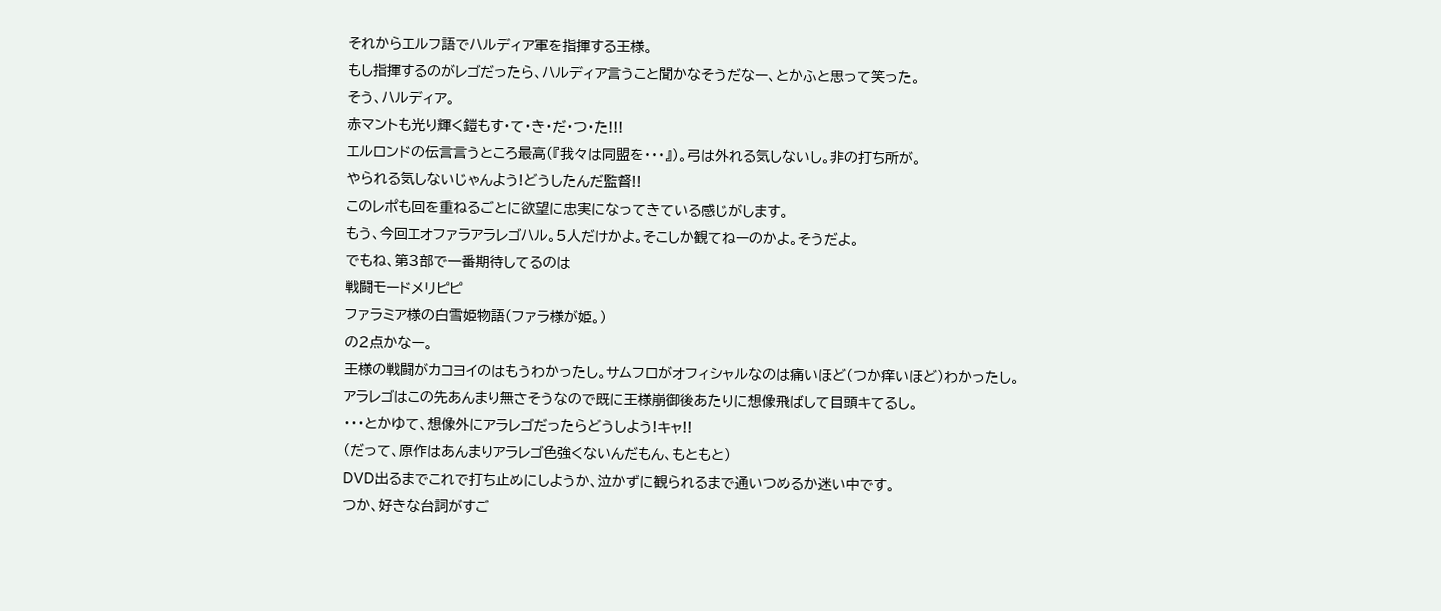それからエルフ語でハルディア軍を指揮する王様。
もし指揮するのがレゴだったら、ハルディア言うこと聞かなそうだなー、とかふと思って笑った。
そう、ハルディア。
赤マントも光り輝く鎧もす・て・き・だ・つ・た!!!
エルロンドの伝言言うところ最高(『我々は同盟を・・・』)。弓は外れる気しないし。非の打ち所が。
やられる気しないじゃんよう!どうしたんだ監督!!
このレポも回を重ねるごとに欲望に忠実になってきている感じがします。
もう、今回エオファラアラレゴハル。5人だけかよ。そこしか観てねーのかよ。そうだよ。
でもね、第3部で一番期待してるのは
戦闘モードメリピピ
ファラミア様の白雪姫物語(ファラ様が姫。)
の2点かなー。
王様の戦闘がカコヨイのはもうわかったし。サムフロがオフィシャルなのは痛いほど(つか痒いほど)わかったし。
アラレゴはこの先あんまり無さそうなので既に王様崩御後あたりに想像飛ばして目頭キてるし。
・・・とかゆて、想像外にアラレゴだったらどうしよう!キャ!!
(だって、原作はあんまりアラレゴ色強くないんだもん、もともと)
DVD出るまでこれで打ち止めにしようか、泣かずに観られるまで通いつめるか迷い中です。
つか、好きな台詞がすご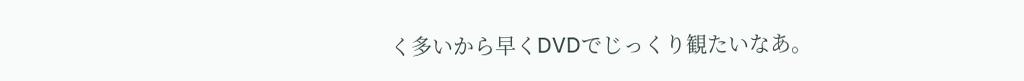く多いから早くDVDでじっくり観たいなあ。